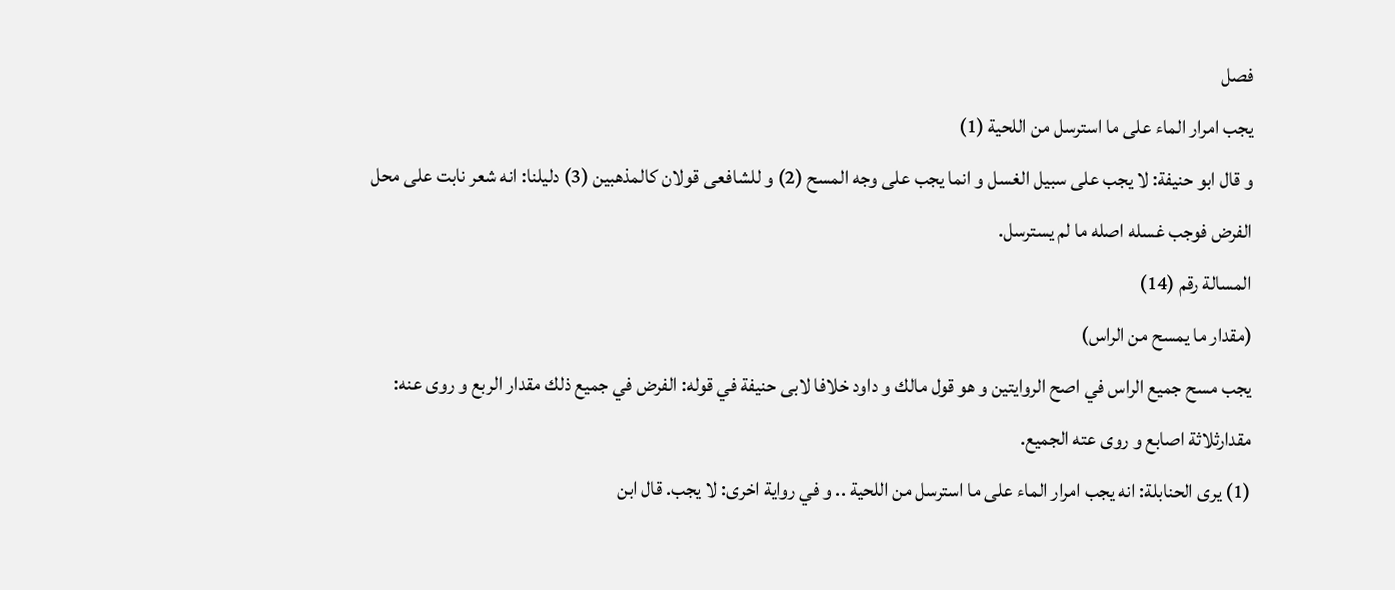فصل
يجب امرار الماء على ما استرسل من اللحية (1)
و قال ابو حنيفة: لا يجب على سبيل الغسل و انما يجب على وجه المسح (2) و للشافعى قولان كالمذهبين (3) دليلنا: انه شعر نابت على محل الفرض فوجب غسله اصله ما لم يسترسل.
المسالة رقم (14)
(مقدار ما يمسح من الراس)
يجب مسح جميع الراس في اصح الروايتين و هو قول مالك و داود خلافا لابى حنيفة في قوله: الفرض في جميع ذلك مقدار الربع و روى عنه: مقدارثلاثة اصابع و روى عته الجميع.
(1) يرى الحنابلة: انه يجب امرار الماء على ما استرسل من اللحية .. و في رواية اخرى: لا يجب. قال ابن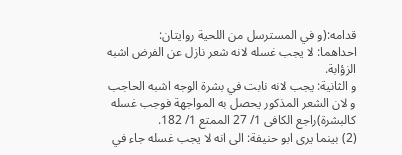قدامه:(و في المسترسل من اللحية روايتان:
احداهما: لا يجب غسله لانه شعر نازل عن الفرض اشبه الزؤابة.
و الثانية: يجب لانه نابت في بشرة الوجه اشبه الحاجب و لان الشعر المذكور يحصل به المواجهة فوجب غسله كالبشرة)راجع الكافى 1/ 27 الممتع 1/ 182.
(2) بينما يرى ابو حنيفة: الى انه لا يجب غسله جاء في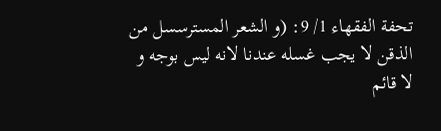تحفة الفقهاء 1/ 9: (و الشعر المسترسسل من الذقن لا يجب غسله عندنا لانه ليس بوجه و لا قائم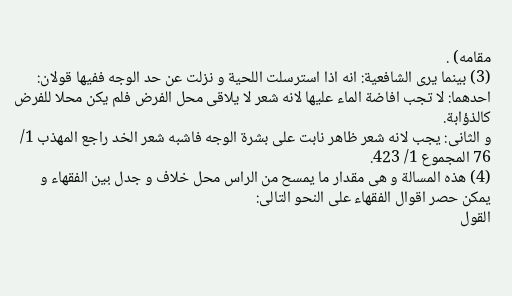مقامه) .
(3) بينما يرى الشافعية: انه اذا استرسلت اللحية و نزلت عن حد الوجه ففيها قولان:
احدهما: لا تجب افاضة الماء عليها لانه شعر لا يلاقى محل الفرض فلم يكن محلا للفرض كالذؤابة.
و الثانى: يجب لانه شعر ظاهر نابت على بشرة الوجه فاشبه شعر الخد راجع المهذب 1/ 76 المجموع 1/ 423.
(4) هذه المسالة و هى مقدار ما يمسح من الراس محل خلاف و جدل بين الفقهاء و يمكن حصر اقوال الفقهاء على النحو التالى:
القول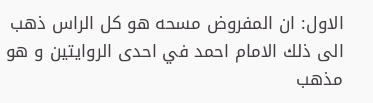الاول: ان المفروض مسحه هو كل الراس ذهب الى ذلك الامام احمد في احدى الروايتين و هو مذهب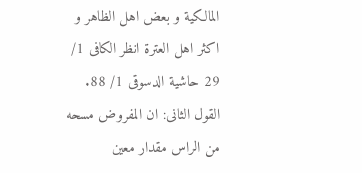المالكية و بعض اهل الظاهر و اكثر اهل العترة انظر الكافى 1/ 29 حاشية الدسوقى 1/ 88.
القول الثانى: ان المفروض مسحه من الراس مقدار معين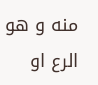منه و هو الرع او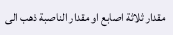مقدار ثلاثة اصابع او مقدار الناصبة ذهب الى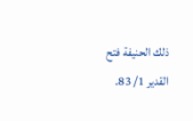ذلك الحنيفة فتح القدير 1/ 83.